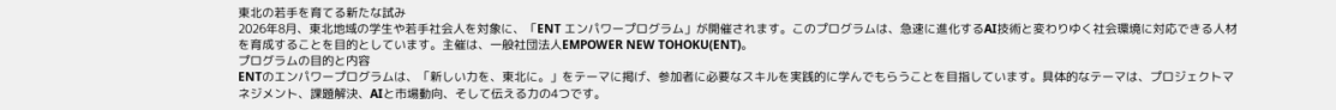東北の若手を育てる新たな試み
2026年8月、東北地域の学生や若手社会人を対象に、「ENT エンパワープログラム」が開催されます。このプログラムは、急速に進化するAI技術と変わりゆく社会環境に対応できる人材を育成することを目的としています。主催は、一般社団法人EMPOWER NEW TOHOKU(ENT)。
プログラムの目的と内容
ENTのエンパワープログラムは、「新しい力を、東北に。」をテーマに掲げ、参加者に必要なスキルを実践的に学んでもらうことを目指しています。具体的なテーマは、プロジェクトマネジメント、課題解決、AIと市場動向、そして伝える力の4つです。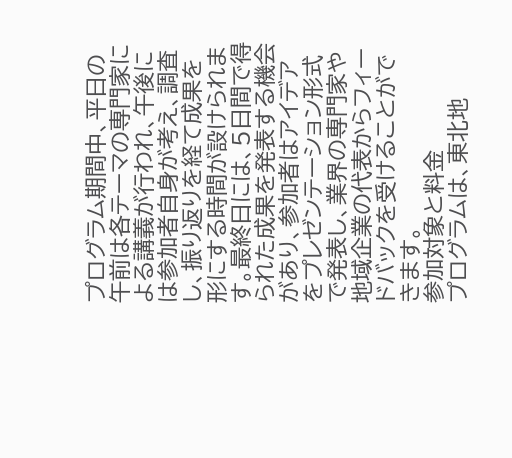プログラム期間中、平日の午前は各テーマの専門家による講義が行われ、午後には参加者自身が考え、調査し、振り返りを経て成果を形にする時間が設けられます。最終日には、5日間で得られた成果を発表する機会があり、参加者はアイデアをプレゼンテーション形式で発表し、業界の専門家や地域企業の代表からフィードバックを受けることができます。
参加対象と料金
プログラムは、東北地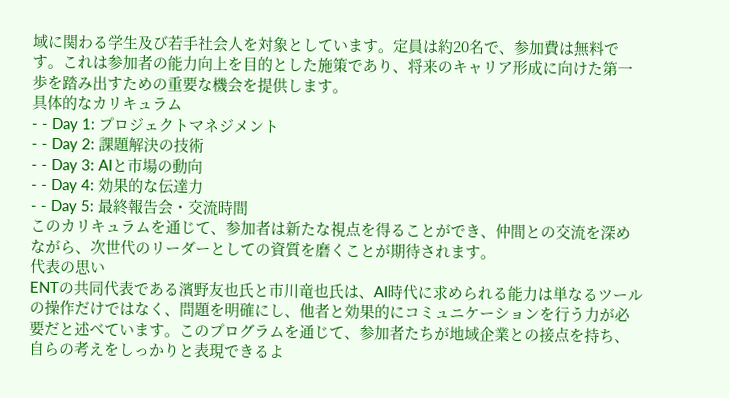域に関わる学生及び若手社会人を対象としています。定員は約20名で、参加費は無料です。これは参加者の能力向上を目的とした施策であり、将来のキャリア形成に向けた第一歩を踏み出すための重要な機会を提供します。
具体的なカリキュラム
- - Day 1: プロジェクトマネジメント
- - Day 2: 課題解決の技術
- - Day 3: AIと市場の動向
- - Day 4: 効果的な伝達力
- - Day 5: 最終報告会・交流時間
このカリキュラムを通じて、参加者は新たな視点を得ることができ、仲間との交流を深めながら、次世代のリーダーとしての資質を磨くことが期待されます。
代表の思い
ENTの共同代表である濱野友也氏と市川竜也氏は、AI時代に求められる能力は単なるツールの操作だけではなく、問題を明確にし、他者と効果的にコミュニケーションを行う力が必要だと述べています。このプログラムを通じて、参加者たちが地域企業との接点を持ち、自らの考えをしっかりと表現できるよ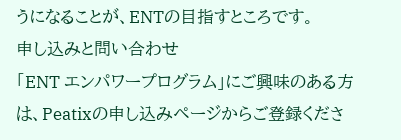うになることが、ENTの目指すところです。
申し込みと問い合わせ
「ENT エンパワープログラム」にご興味のある方は、Peatixの申し込みページからご登録くださ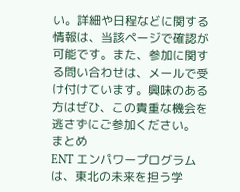い。詳細や日程などに関する情報は、当該ページで確認が可能です。また、参加に関する問い合わせは、メールで受け付けています。興味のある方はぜひ、この貴重な機会を逃さずにご参加ください。
まとめ
ENT エンパワープログラムは、東北の未来を担う学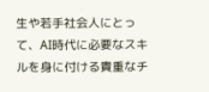生や若手社会人にとって、AI時代に必要なスキルを身に付ける貴重なチ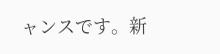ャンスです。新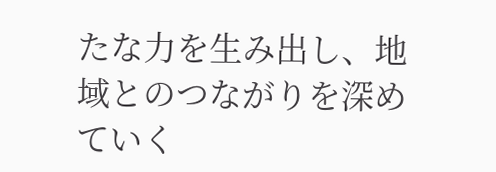たな力を生み出し、地域とのつながりを深めていく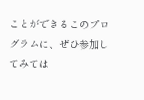ことができるこのプログラムに、ぜひ参加してみては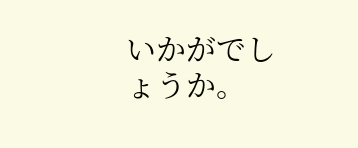いかがでしょうか。